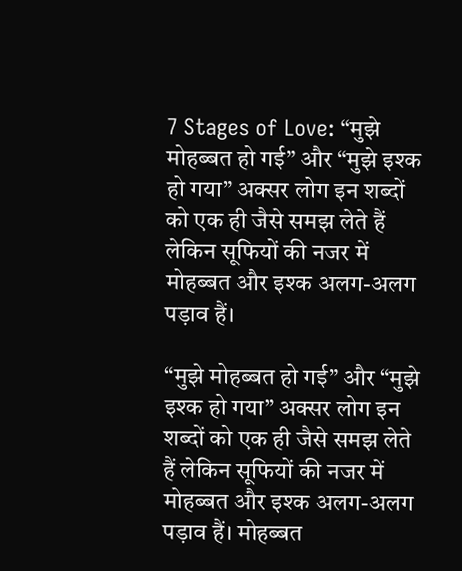7 Stages of Love: “मुझे मोहब्बत हो गई” और “मुझे इश्क हो गया” अक्सर लोग इन शब्दों को एक ही जैसे समझ लेते हैं लेकिन सूफियों की नजर में मोहब्बत और इश्क अलग-अलग पड़ाव हैं।

“मुझे मोहब्बत हो गई” और “मुझे इश्क हो गया” अक्सर लोग इन शब्दों को एक ही जैसे समझ लेते हैं लेकिन सूफियों की नजर में मोहब्बत और इश्क अलग-अलग पड़ाव हैं। मोहब्बत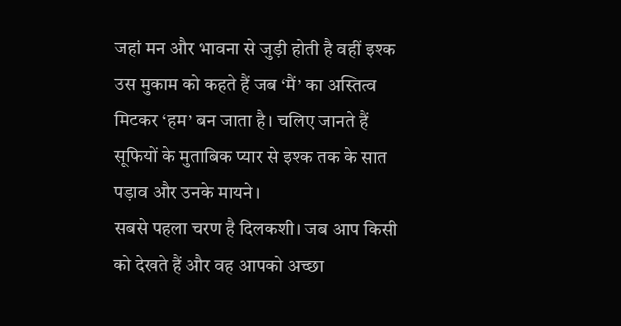जहां मन और भावना से जुड़ी होती है वहीं इश्क उस मुकाम को कहते हैं जब ‘मैं’ का अस्तित्व मिटकर ‘हम’ बन जाता है। चलिए जानते हैं सूफियों के मुताबिक प्यार से इश्क तक के सात पड़ाव और उनके मायने।
सबसे पहला चरण है दिलकशी। जब आप किसी को देखते हैं और वह आपको अच्छा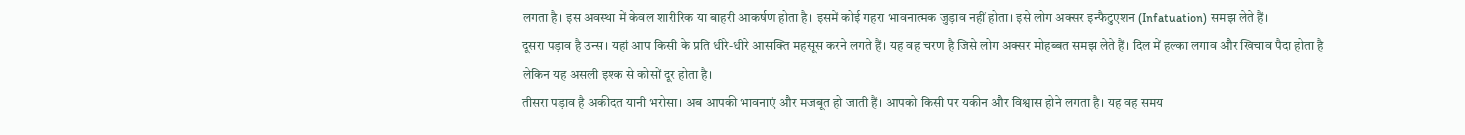लगता है। इस अवस्था में केवल शारीरिक या बाहरी आकर्षण होता है। इसमें कोई गहरा भावनात्मक जुड़ाव नहीं होता। इसे लोग अक्सर इन्फैटुएशन (Infatuation) समझ लेते हैं।
दूसरा पड़ाव है उन्स। यहां आप किसी के प्रति धीरे-धीरे आसक्ति महसूस करने लगते हैं। यह वह चरण है जिसे लोग अक्सर मोहब्बत समझ लेते हैं। दिल में हल्का लगाव और खिचाव पैदा होता है लेकिन यह असली इश्क से कोसों दूर होता है।
तीसरा पड़ाव है अकीदत यानी भरोसा। अब आपकी भावनाएं और मजबूत हो जाती हैं। आपको किसी पर यकीन और विश्वास होने लगता है। यह वह समय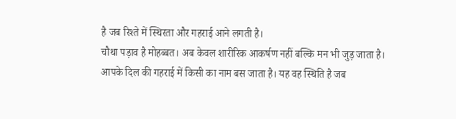है जब रिश्ते में स्थिरता और गहराई आने लगती है।
चौथा पड़ाव है मोहब्बत। अब केवल शारीरिक आकर्षण नहीं बल्कि मन भी जुड़ जाता है। आपके दिल की गहराई में किसी का नाम बस जाता है। यह वह स्थिति है जब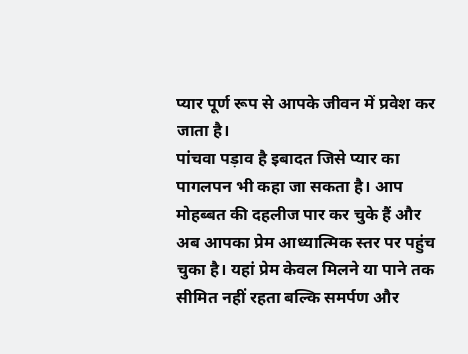प्यार पूर्ण रूप से आपके जीवन में प्रवेश कर जाता है।
पांचवा पड़ाव है इबादत जिसे प्यार का पागलपन भी कहा जा सकता है। आप मोहब्बत की दहलीज पार कर चुके हैं और अब आपका प्रेम आध्यात्मिक स्तर पर पहुंच चुका है। यहां प्रेम केवल मिलने या पाने तक सीमित नहीं रहता बल्कि समर्पण और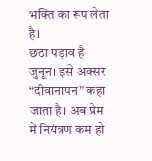भक्ति का रूप लेता है।
छठा पड़ाव है जुनून। इसे अक्सर “दीवानापन” कहा जाता है। अब प्रेम में नियंत्रण कम हो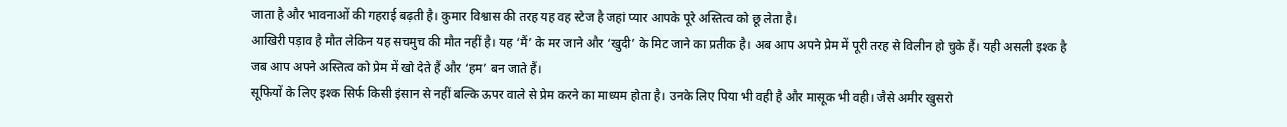जाता है और भावनाओं की गहराई बढ़ती है। कुमार विश्वास की तरह यह वह स्टेज है जहां प्यार आपके पूरे अस्तित्व को छू लेता है।
आखिरी पड़ाव है मौत लेकिन यह सचमुच की मौत नहीं है। यह ‘मैं’ के मर जाने और ‘खुदी’ के मिट जाने का प्रतीक है। अब आप अपने प्रेम में पूरी तरह से विलीन हो चुके हैं। यही असली इश्क है जब आप अपने अस्तित्व को प्रेम में खो देते हैं और ‘हम’ बन जाते हैं।
सूफियों के लिए इश्क सिर्फ किसी इंसान से नहीं बल्कि ऊपर वाले से प्रेम करने का माध्यम होता है। उनके लिए पिया भी वही है और मासूक भी वही। जैसे अमीर खुसरो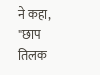ने कहा, "छाप तिलक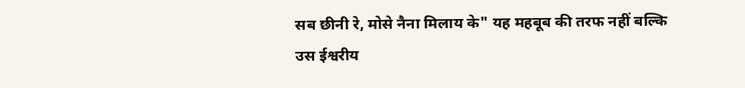सब छीनी रे, मोसे नैना मिलाय के" यह महबूब की तरफ नहीं बल्कि उस ईश्वरीय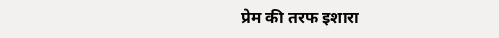प्रेम की तरफ इशारा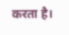करता है।